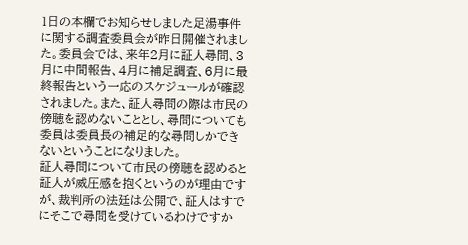1日の本欄でお知らせしました足湯事件に関する調査委員会が昨日開催されました。委員会では、来年2月に証人尋問、3月に中間報告、4月に補足調査、6月に最終報告という一応のスケジュールが確認されました。また、証人尋問の際は市民の傍聴を認めないこととし、尋問についても委員は委員長の補足的な尋問しかできないということになりました。
証人尋問について市民の傍聴を認めると証人が威圧感を抱くというのが理由ですが、裁判所の法廷は公開で、証人はすでにそこで尋問を受けているわけですか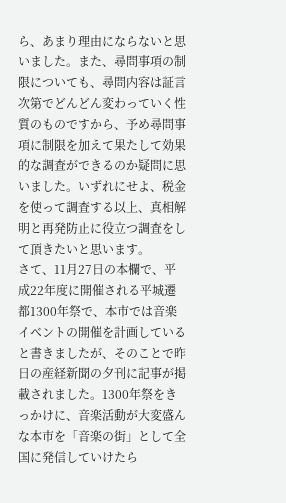ら、あまり理由にならないと思いました。また、尋問事項の制限についても、尋問内容は証言次第でどんどん変わっていく性質のものですから、予め尋問事項に制限を加えて果たして効果的な調査ができるのか疑問に思いました。いずれにせよ、税金を使って調査する以上、真相解明と再発防止に役立つ調査をして頂きたいと思います。
さて、11月27日の本欄で、平成22年度に開催される平城遷都1300年祭で、本市では音楽イベントの開催を計画していると書きましたが、そのことで昨日の産経新聞の夕刊に記事が掲載されました。1300年祭をきっかけに、音楽活動が大変盛んな本市を「音楽の街」として全国に発信していけたら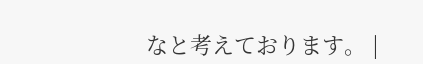なと考えております。 |